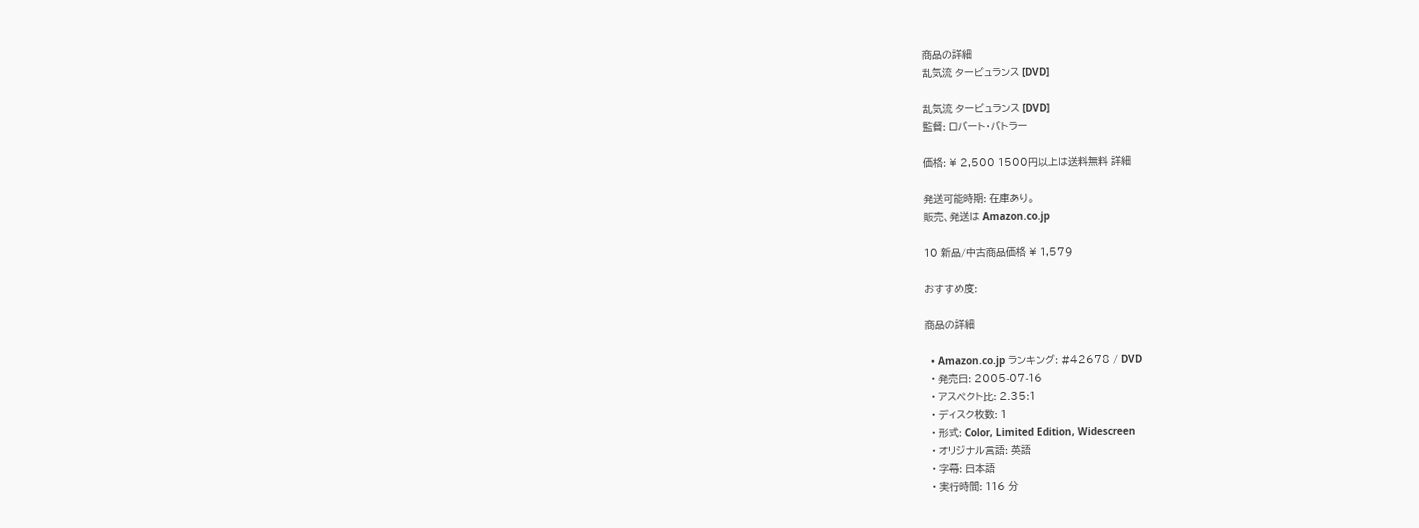商品の詳細
乱気流 タービュランス [DVD]

乱気流 タービュランス [DVD]
監督: ロバート・バトラー

価格: ¥ 2,500 1500円以上は送料無料 詳細

発送可能時期: 在庫あり。
販売、発送は Amazon.co.jp

10 新品/中古商品価格 ¥ 1,579

おすすめ度:

商品の詳細

  • Amazon.co.jp ランキング: #42678 / DVD
  • 発売日: 2005-07-16
  • アスペクト比: 2.35:1
  • ディスク枚数: 1
  • 形式: Color, Limited Edition, Widescreen
  • オリジナル言語: 英語
  • 字幕: 日本語
  • 実行時間: 116 分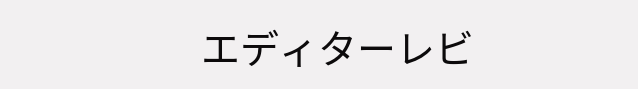エディターレビ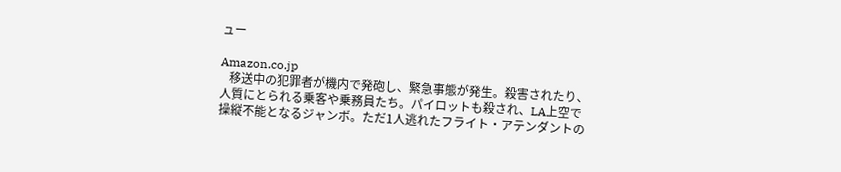ュー

Amazon.co.jp
   移送中の犯罪者が機内で発砲し、緊急事態が発生。殺害されたり、人質にとられる乗客や乗務員たち。パイロットも殺され、LA上空で操縦不能となるジャンボ。ただ1人逃れたフライト・アテンダントの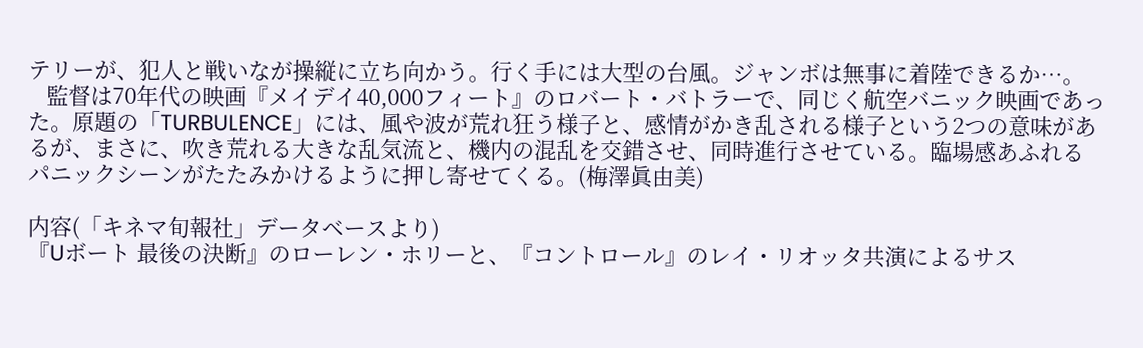テリーが、犯人と戦いなが操縦に立ち向かう。行く手には大型の台風。ジャンボは無事に着陸できるか…。
   監督は70年代の映画『メイデイ40,000フィート』のロバート・バトラーで、同じく航空バニック映画であった。原題の「TURBULENCE」には、風や波が荒れ狂う様子と、感情がかき乱される様子という2つの意味があるが、まさに、吹き荒れる大きな乱気流と、機内の混乱を交錯させ、同時進行させている。臨場感あふれるパニックシーンがたたみかけるように押し寄せてくる。(梅澤眞由美)

内容(「キネマ旬報社」データベースより)
『Uボート 最後の決断』のローレン・ホリーと、『コントロール』のレイ・リオッタ共演によるサス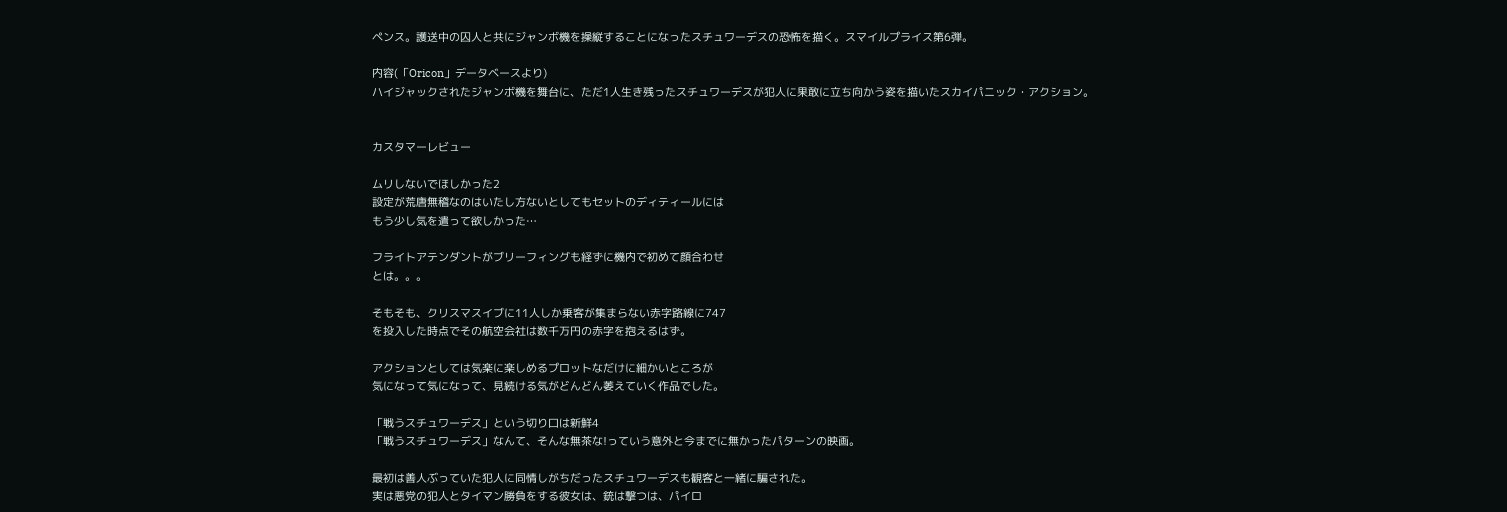ペンス。護送中の囚人と共にジャンボ機を操縦することになったスチュワーデスの恐怖を描く。スマイルプライス第6弾。

内容(「Oricon」データベースより)
ハイジャックされたジャンボ機を舞台に、ただ1人生き残ったスチュワーデスが犯人に果敢に立ち向かう姿を描いたスカイパニック・アクション。


カスタマーレビュー

ムリしないでほしかった2
設定が荒唐無稽なのはいたし方ないとしてもセットのディティールには
もう少し気を遣って欲しかった…

フライトアテンダントがブリーフィングも経ずに機内で初めて顔合わせ
とは。。。

そもそも、クリスマスイブに11人しか乗客が集まらない赤字路線に747
を投入した時点でその航空会社は数千万円の赤字を抱えるはず。

アクションとしては気楽に楽しめるプロットなだけに細かいところが
気になって気になって、見続ける気がどんどん萎えていく作品でした。

「戦うスチュワーデス」という切り口は新鮮4
「戦うスチュワーデス」なんて、そんな無茶な!っていう意外と今までに無かったパターンの映画。

最初は善人ぶっていた犯人に同情しがちだったスチュワーデスも観客と一緒に騙された。
実は悪党の犯人とタイマン勝負をする彼女は、銃は撃つは、パイロ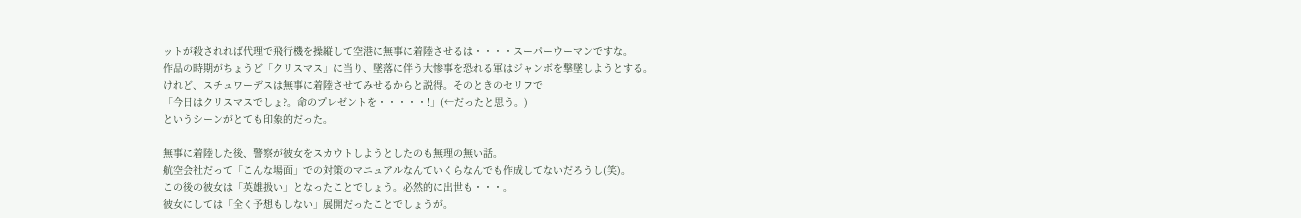ットが殺されれば代理で飛行機を操縦して空港に無事に着陸させるは・・・・スーパーウーマンですな。
作品の時期がちょうど「クリスマス」に当り、墜落に伴う大惨事を恐れる軍はジャンボを撃墜しようとする。
けれど、スチュワーデスは無事に着陸させてみせるからと説得。そのときのセリフで
「今日はクリスマスでしょ?。命のプレゼントを・・・・・!」(←だったと思う。)
というシーンがとても印象的だった。

無事に着陸した後、警察が彼女をスカウトしようとしたのも無理の無い話。
航空会社だって「こんな場面」での対策のマニュアルなんていくらなんでも作成してないだろうし(笑)。
この後の彼女は「英雄扱い」となったことでしょう。必然的に出世も・・・。
彼女にしては「全く予想もしない」展開だったことでしょうが。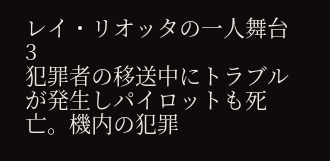レイ・リオッタの一人舞台3
犯罪者の移送中にトラブルが発生しパイロットも死亡。機内の犯罪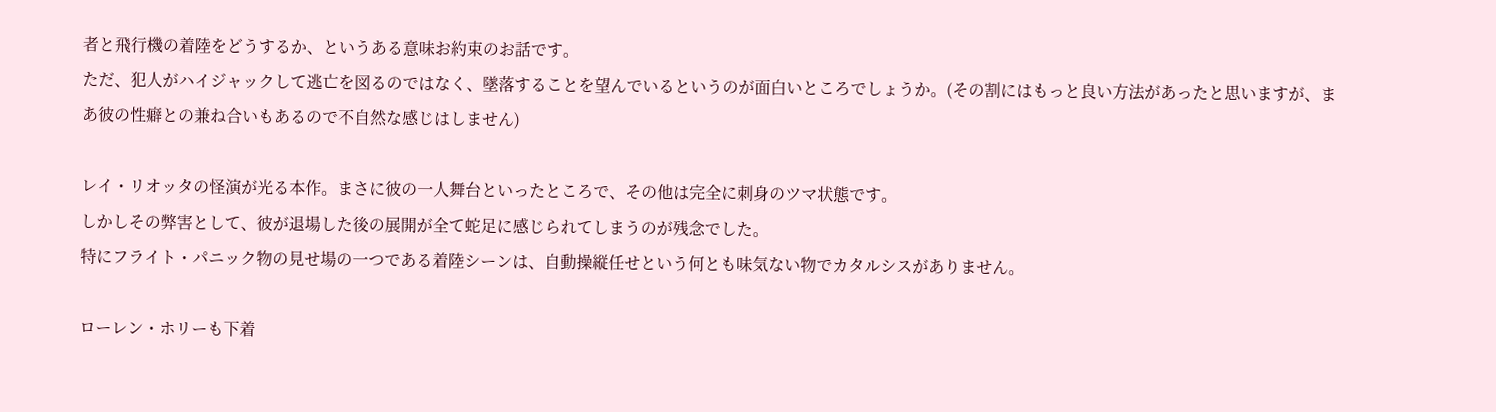者と飛行機の着陸をどうするか、というある意味お約束のお話です。
ただ、犯人がハイジャックして逃亡を図るのではなく、墜落することを望んでいるというのが面白いところでしょうか。(その割にはもっと良い方法があったと思いますが、まあ彼の性癖との兼ね合いもあるので不自然な感じはしません)

レイ・リオッタの怪演が光る本作。まさに彼の一人舞台といったところで、その他は完全に刺身のツマ状態です。
しかしその弊害として、彼が退場した後の展開が全て蛇足に感じられてしまうのが残念でした。
特にフライト・パニック物の見せ場の一つである着陸シーンは、自動操縦任せという何とも味気ない物でカタルシスがありません。

ローレン・ホリーも下着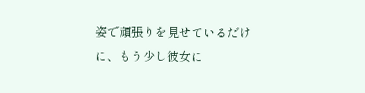姿で頑張りを見せているだけに、もう少し彼女に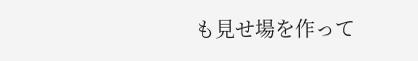も見せ場を作って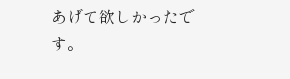あげて欲しかったです。